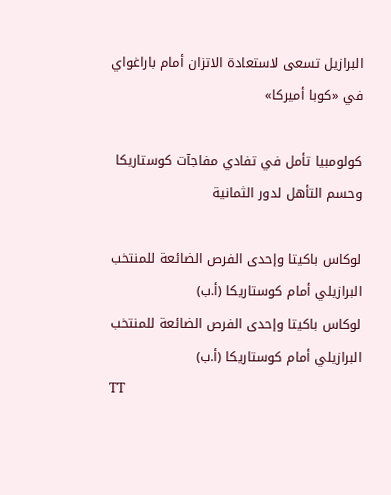البرازيل تسعى لاستعادة الاتزان أمام باراغواي في «كوبا أميركا»

كولومبيا تأمل في تفادي مفاجآت كوستاريكا وحسم التأهل لدور الثمانية

لوكاس باكيتا وإحدى الفرص الضائعة للمنتخب البرازيلي أمام كوستاريكا (أ.ب)
لوكاس باكيتا وإحدى الفرص الضائعة للمنتخب البرازيلي أمام كوستاريكا (أ.ب)
TT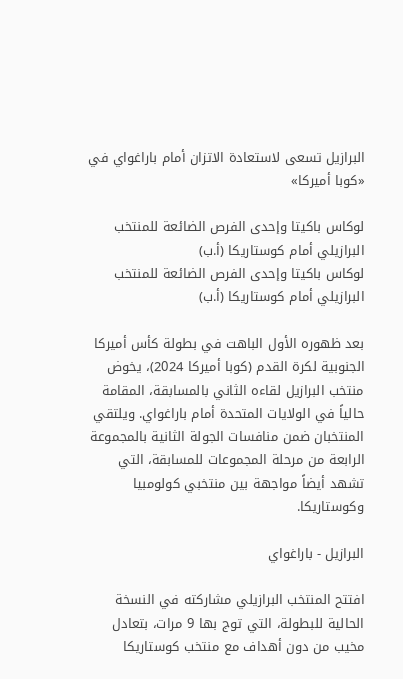البرازيل تسعى لاستعادة الاتزان أمام باراغواي في «كوبا أميركا»

لوكاس باكيتا وإحدى الفرص الضائعة للمنتخب البرازيلي أمام كوستاريكا (أ.ب)
لوكاس باكيتا وإحدى الفرص الضائعة للمنتخب البرازيلي أمام كوستاريكا (أ.ب)

بعد ظهوره الأول الباهت في بطولة كأس أميركا الجنوبية لكرة القدم (كوبا أميركا 2024)، يخوض منتخب البرازيل لقاءه الثاني بالمسابقة، المقامة حالياً في الولايات المتحدة أمام باراغواي. ويلتقي المنتخبان ضمن منافسات الجولة الثانية بالمجموعة الرابعة من مرحلة المجموعات للمسابقة، التي تشهد أيضاً مواجهة بين منتخبي كولومبيا وكوستاريكا.

البرازيل - باراغواي

افتتح المنتخب البرازيلي مشاركته في النسخة الحالية للبطولة، التي توج بها 9 مرات، بتعادل مخيب من دون أهداف مع منتخب كوستاريكا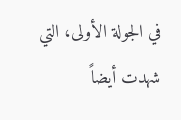في الجولة الأولى، التي شهدت أيضاً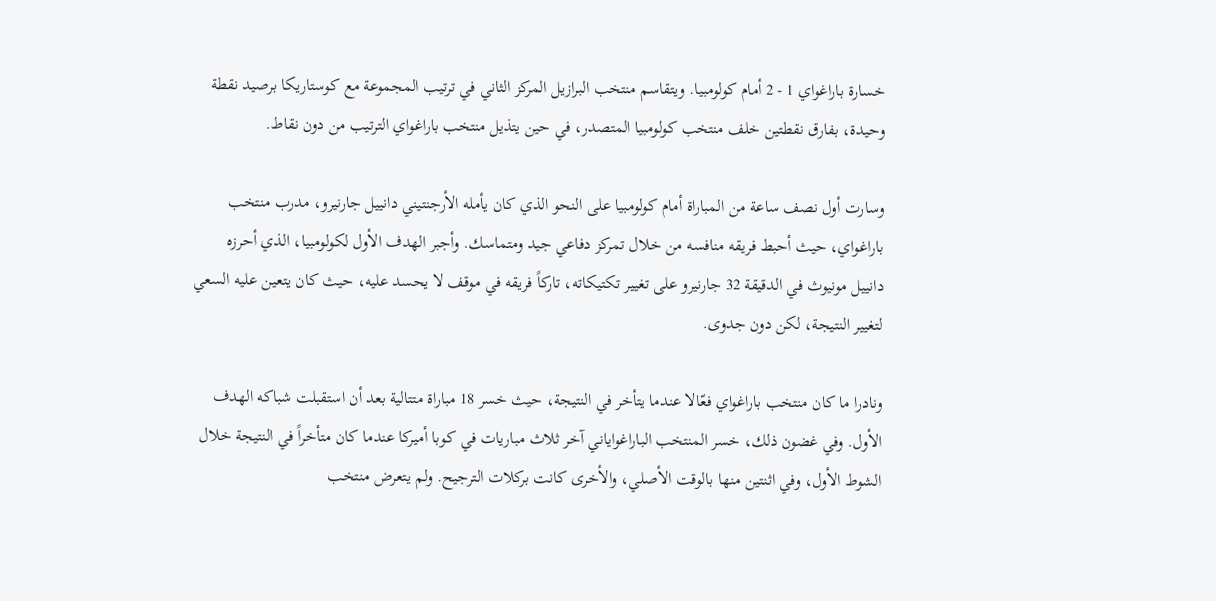خسارة باراغواي 1 - 2 أمام كولومبيا. ويتقاسم منتخب البرازيل المركز الثاني في ترتيب المجموعة مع كوستاريكا برصيد نقطة وحيدة، بفارق نقطتين خلف منتخب كولومبيا المتصدر، في حين يتذيل منتخب باراغواي الترتيب من دون نقاط.

وسارت أول نصف ساعة من المباراة أمام كولومبيا على النحو الذي كان يأمله الأرجنتيني دانييل جارنيرو، مدرب منتخب باراغواي، حيث أحبط فريقه منافسه من خلال تمركز دفاعي جيد ومتماسك. وأجبر الهدف الأول لكولومبيا، الذي أحرزه دانييل مونيوث في الدقيقة 32 جارنيرو على تغيير تكتيكاته، تاركاً فريقه في موقف لا يحسد عليه، حيث كان يتعين عليه السعي لتغيير النتيجة، لكن دون جدوى.

ونادرا ما كان منتخب باراغواي فعّالا عندما يتأخر في النتيجة، حيث خسر 18 مباراة متتالية بعد أن استقبلت شباكه الهدف الأول. وفي غضون ذلك، خسر المنتخب الباراغواياني آخر ثلاث مباريات في كوبا أميركا عندما كان متأخراً في النتيجة خلال الشوط الأول، وفي اثنتين منها بالوقت الأصلي، والأخرى كانت بركلات الترجيح. ولم يتعرض منتخب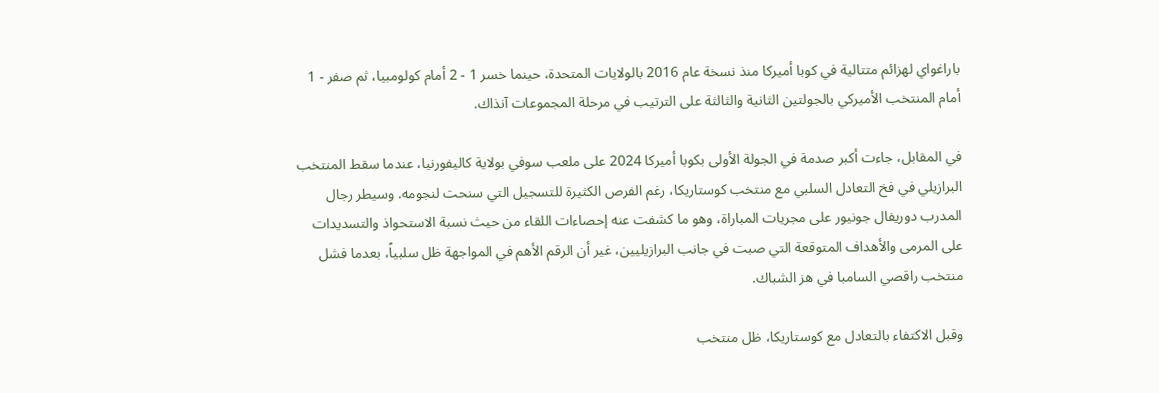باراغواي لهزائم متتالية في كوبا أميركا منذ نسخة عام 2016 بالولايات المتحدة، حينما خسر 1 - 2 أمام كولومبيا، ثم صفر - 1 أمام المنتخب الأميركي بالجولتين الثانية والثالثة على الترتيب في مرحلة المجموعات آنذاك.

في المقابل، جاءت أكبر صدمة في الجولة الأولى بكوبا أميركا 2024 على ملعب سوفي بولاية كاليفورنيا، عندما سقط المنتخب البرازيلي في فخ التعادل السلبي مع منتخب كوستاريكا، رغم الفرص الكثيرة للتسجيل التي سنحت لنجومه. وسيطر رجال المدرب دوريفال جونيور على مجريات المباراة، وهو ما كشفت عنه إحصاءات اللقاء من حيث نسبة الاستحواذ والتسديدات على المرمى والأهداف المتوقعة التي صبت في جانب البرازيليين، غير أن الرقم الأهم في المواجهة ظل سلبياً، بعدما فشل منتخب راقصي السامبا في هز الشباك.

وقبل الاكتفاء بالتعادل مع كوستاريكا، ظل منتخب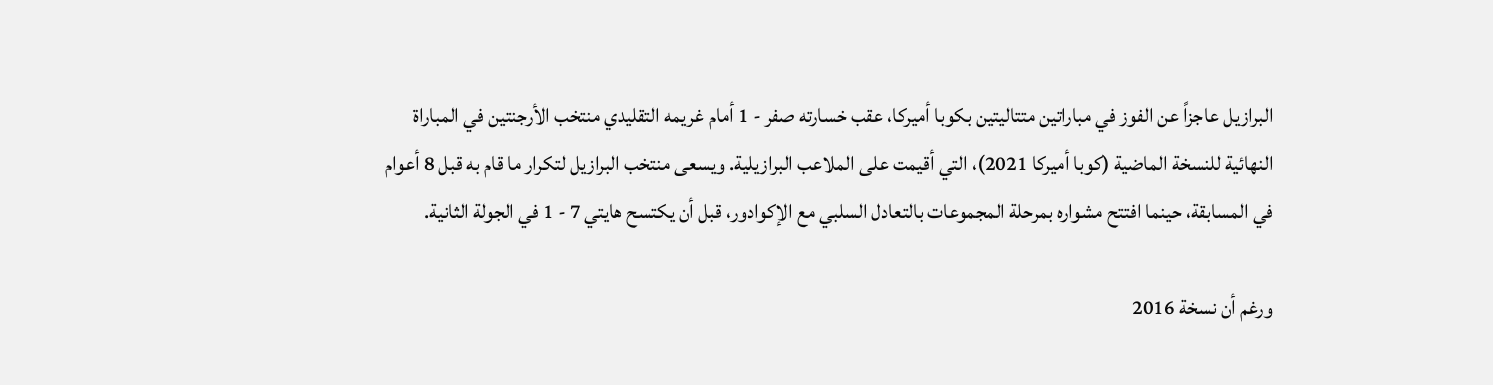البرازيل عاجزاً عن الفوز في مباراتين متتاليتين بكوبا أميركا، عقب خسارته صفر - 1 أمام غريمه التقليدي منتخب الأرجنتين في المباراة النهائية للنسخة الماضية (كوبا أميركا 2021)، التي أقيمت على الملاعب البرازيلية. ويسعى منتخب البرازيل لتكرار ما قام به قبل 8 أعوام في المسابقة، حينما افتتح مشواره بمرحلة المجموعات بالتعادل السلبي مع الإكوادور، قبل أن يكتسح هايتي 7 - 1 في الجولة الثانية.

ورغم أن نسخة 2016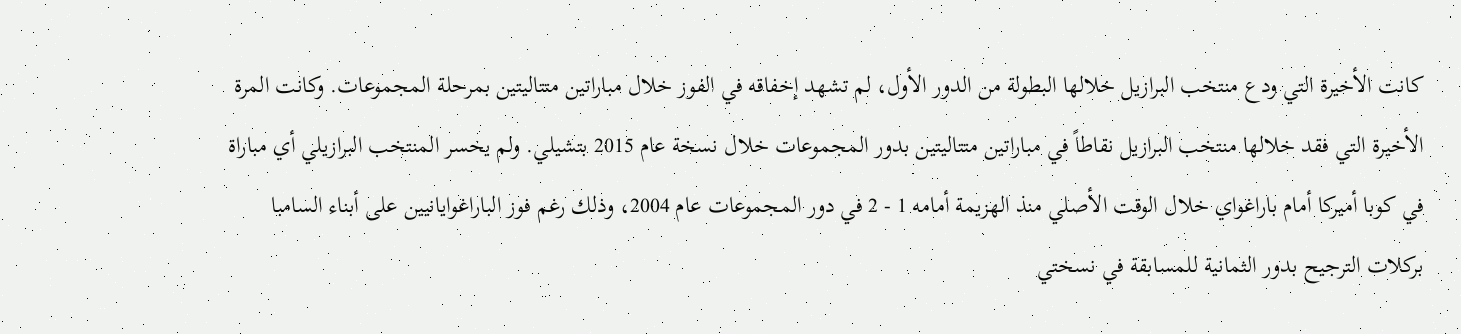كانت الأخيرة التي ودع منتخب البرازيل خلالها البطولة من الدور الأول، لم تشهد إخفاقه في الفوز خلال مباراتين متتاليتين بمرحلة المجموعات. وكانت المرة الأخيرة التي فقد خلالها منتخب البرازيل نقاطاً في مباراتين متتاليتين بدور المجموعات خلال نسخة عام 2015 بتشيلي. ولم يخسر المنتخب البرازيلي أي مباراة في كوبا أميركا أمام باراغواي خلال الوقت الأصلي منذ الهزيمة أمامه 1 - 2 في دور المجموعات عام 2004، وذلك رغم فوز الباراغوايانيين على أبناء السامبا بركلات الترجيح بدور الثمانية للمسابقة في نسختي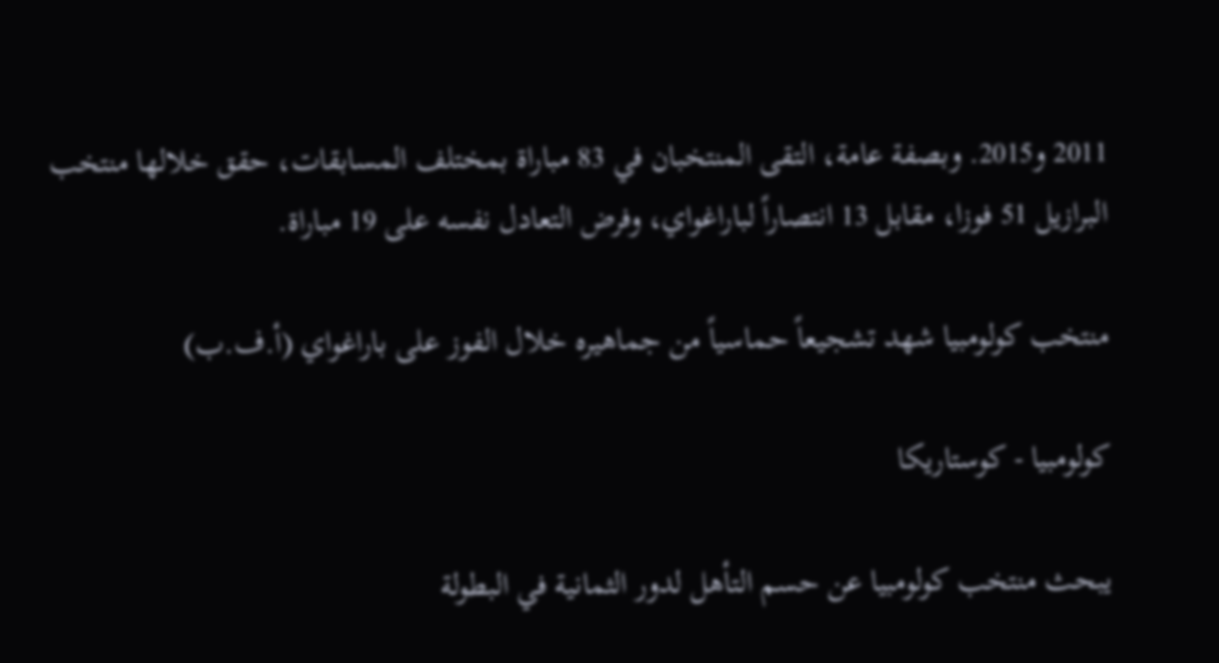2011 و2015. وبصفة عامة، التقى المنتخبان في 83 مباراة بمختلف المسابقات، حقق خلالها منتخب البرازيل 51 فوزا، مقابل 13 انتصاراً لباراغواي، وفرض التعادل نفسه على 19 مباراة.

منتخب كولومبيا شهد تشجيعاً حماسياً من جماهيره خلال الفوز على باراغواي (أ.ف.ب)

كولومبيا - كوستاريكا

يبحث منتخب كولومبيا عن حسم التأهل لدور الثمانية في البطولة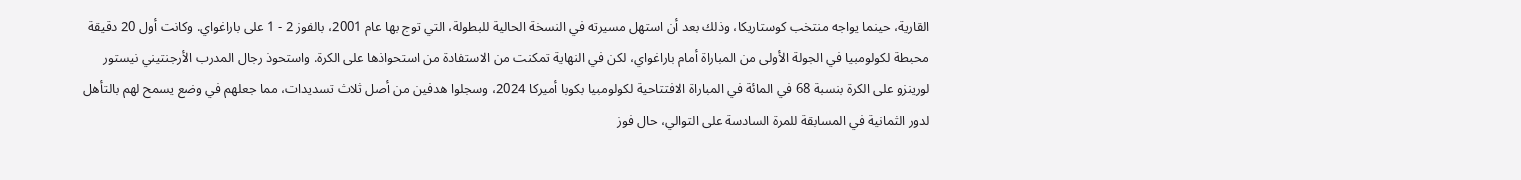القارية، حينما يواجه منتخب كوستاريكا، وذلك بعد أن استهل مسيرته في النسخة الحالية للبطولة، التي توج بها عام 2001، بالفوز 2 - 1 على باراغواي. وكانت أول 20 دقيقة محبطة لكولومبيا في الجولة الأولى من المباراة أمام باراغواي، لكن في النهاية تمكنت من الاستفادة من استحواذها على الكرة. واستحوذ رجال المدرب الأرجنتيني نيستور لورينزو على الكرة بنسبة 68 في المائة في المباراة الافتتاحية لكولومبيا بكوبا أميركا 2024، وسجلوا هدفين من أصل ثلاث تسديدات، مما جعلهم في وضع يسمح لهم بالتأهل لدور الثمانية في المسابقة للمرة السادسة على التوالي، حال فوز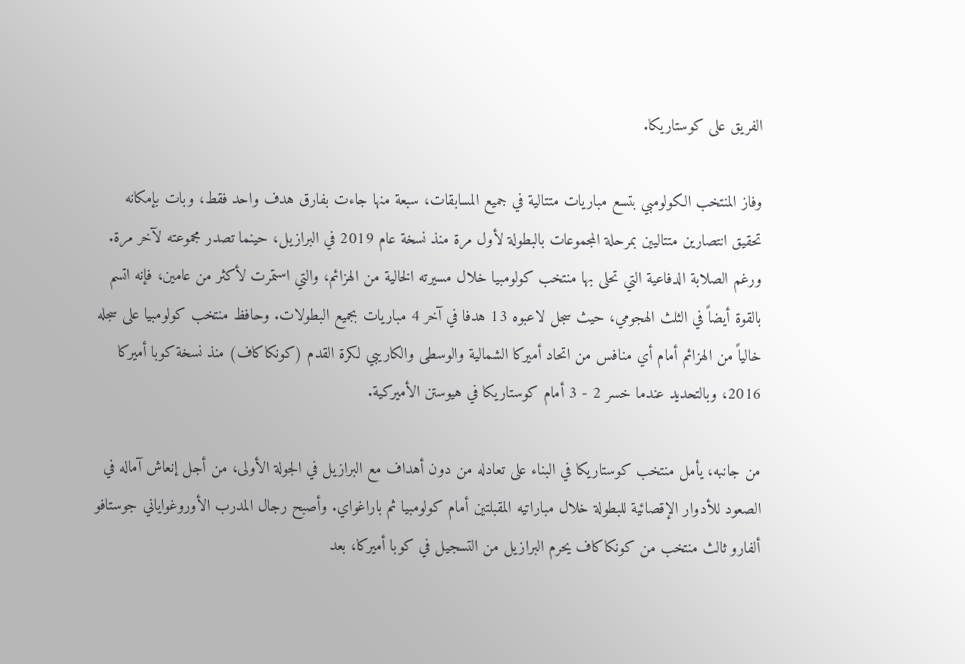الفريق على كوستاريكا.

وفاز المنتخب الكولومبي بتسع مباريات متتالية في جميع المسابقات، سبعة منها جاءت بفارق هدف واحد فقط، وبات بإمكانه تحقيق انتصارين متتاليين بمرحلة المجموعات بالبطولة لأول مرة منذ نسخة عام 2019 في البرازيل، حينما تصدر مجموعته لآخر مرة. ورغم الصلابة الدفاعية التي تحلى بها منتخب كولومبيا خلال مسيرته الخالية من الهزائم، والتي استمرت لأكثر من عامين، فإنه اتسم بالقوة أيضاً في الثلث الهجومي، حيث سجل لاعبوه 13 هدفا في آخر 4 مباريات بجميع البطولات. وحافظ منتخب كولومبيا على سجله خالياً من الهزائم أمام أي منافس من اتحاد أميركا الشمالية والوسطى والكاريبي لكرة القدم (كونكاكاف) منذ نسخة كوبا أميركا 2016، وبالتحديد عندما خسر 2 - 3 أمام كوستاريكا في هيوستن الأميركية.

من جانبه، يأمل منتخب كوستاريكا في البناء على تعادله من دون أهداف مع البرازيل في الجولة الأولى، من أجل إنعاش آماله في الصعود للأدوار الإقصائية للبطولة خلال مباراتيه المقبلتين أمام كولومبيا ثم باراغواي. وأصبح رجال المدرب الأوروغواياني جوستافو ألفارو ثالث منتخب من كونكاكاف يحرم البرازيل من التسجيل في كوبا أميركا، بعد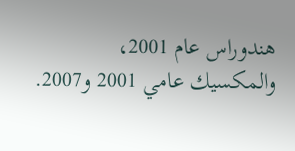هندوراس عام 2001، والمكسيك عامي 2001 و2007.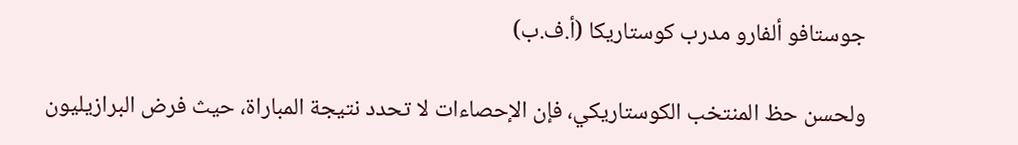جوستافو ألفارو مدرب كوستاريكا (أ.ف.ب)

ولحسن حظ المنتخب الكوستاريكي، فإن الإحصاءات لا تحدد نتيجة المباراة، حيث فرض البرازيليون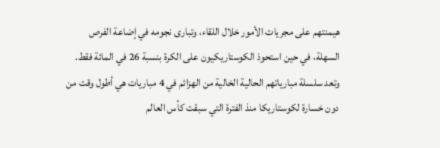هيمنتهم على مجريات الأمور خلال اللقاء، وتبارى نجومه في إضاعة الفرص السهلة، في حين استحوذ الكوستاريكيون على الكرة بنسبة 26 في المائة فقط. وتعد سلسلة مبارياتهم الحالية الخالية من الهزائم في 4 مباريات هي أطول وقت من دون خسارة لكوستاريكا منذ الفترة التي سبقت كأس العالم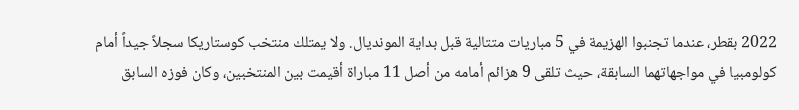2022 بقطر، عندما تجنبوا الهزيمة في 5 مباريات متتالية قبل بداية المونديال. ولا يمتلك منتخب كوستاريكا سجلاً جيداً أمام كولومبيا في مواجهاتهما السابقة، حيث تلقى 9 هزائم أمامه من أصل 11 مباراة أقيمت بين المنتخبين، وكان فوزه السابق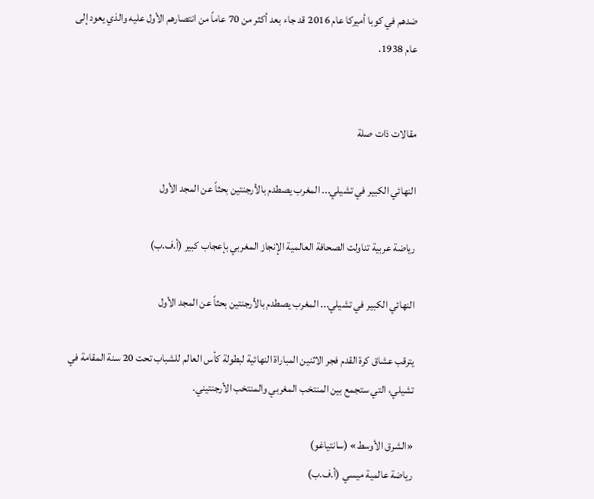ضدهم في كوبا أميركا عام 2016 قد جاء بعد أكثر من 70 عاماً من انتصارهم الأول عليه والذي يعود إلى عام 1938.


مقالات ذات صلة

النهائي الكبير في تشيلي... المغرب يصطدم بالأرجنتين بحثاً عن المجد الأول

رياضة عربية تناولت الصحافة العالمية الإنجاز المغربي بإعجاب كبير (أ.ف.ب)

النهائي الكبير في تشيلي... المغرب يصطدم بالأرجنتين بحثاً عن المجد الأول

يترقب عشاق كرة القدم فجر الاثنين المباراة النهائية لبطولة كأس العالم للشباب تحت 20 سنة المقامة في تشيلي، التي ستجمع بين المنتخب المغربي والمنتخب الأرجنتيني.

«الشرق الأوسط» (سانتياغو)
رياضة عالمية ميسي (أ.ف.ب)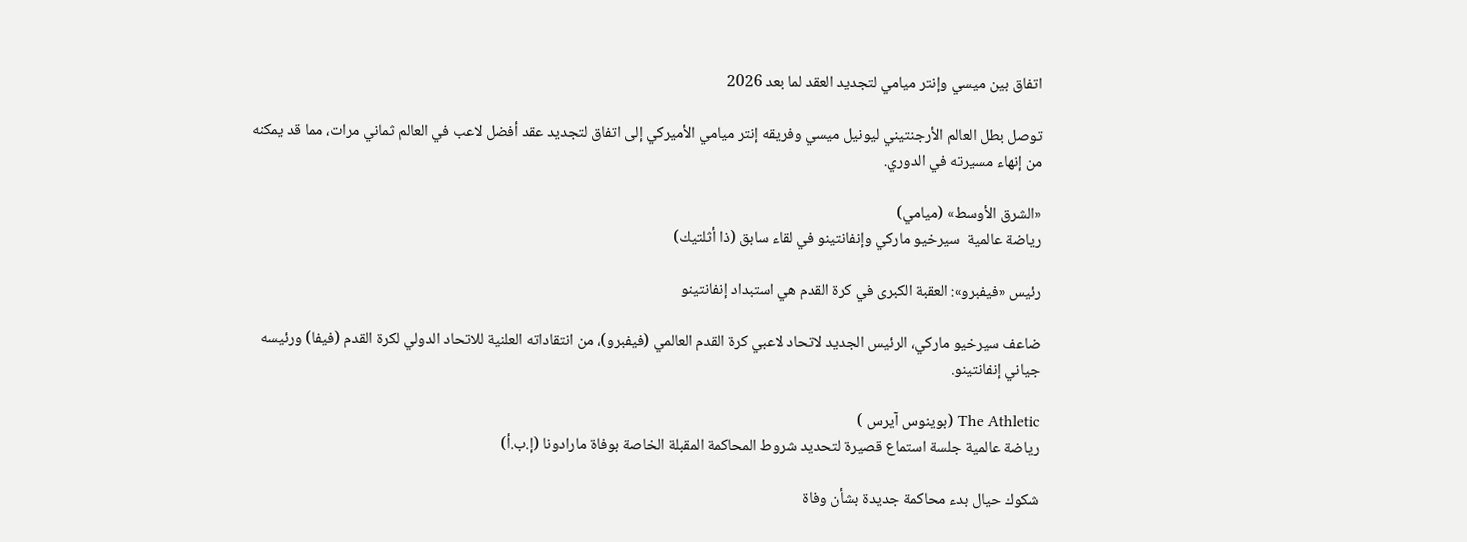اتفاق بين ميسي وإنتر ميامي لتجديد العقد لما بعد 2026

توصل بطل العالم الأرجنتيني ليونيل ميسي وفريقه إنتر ميامي الأميركي إلى اتفاق لتجديد عقد أفضل لاعب في العالم ثماني مرات، مما قد يمكنه من إنهاء مسيرته في الدوري.

«الشرق الأوسط» (ميامي)
رياضة عالمية  سيرخيو ماركي وإنفانتينو في لقاء سابق (ذا أثلتيك)

رئيس «فيفبرو»: العقبة الكبرى في كرة القدم هي استبداد إنفانتينو

ضاعف سيرخيو ماركي، الرئيس الجديد لاتحاد لاعبي كرة القدم العالمي (فيفبرو)، من انتقاداته العلنية للاتحاد الدولي لكرة القدم (فيفا) ورئيسه جياني إنفانتينو.

The Athletic (بوينوس آيرس )
رياضة عالمية جلسة استماع قصيرة لتحديد شروط المحاكمة المقبلة الخاصة بوفاة مارادونا (إ.ب.أ)

شكوك حيال بدء محاكمة جديدة بشأن وفاة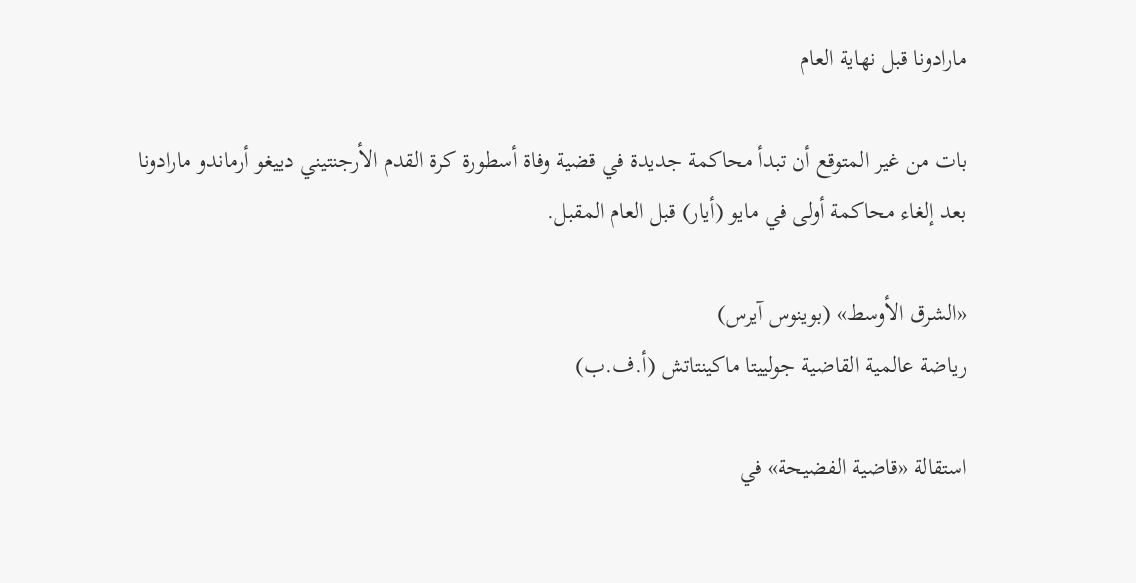مارادونا قبل نهاية العام

بات من غير المتوقع أن تبدأ محاكمة جديدة في قضية وفاة أسطورة كرة القدم الأرجنتيني دييغو أرماندو مارادونا بعد إلغاء محاكمة أولى في مايو (أيار) قبل العام المقبل.

«الشرق الأوسط» (بوينوس آيرس)
رياضة عالمية القاضية جولييتا ماكينتاتش (أ.ف.ب)

استقالة «قاضية الفضيحة» في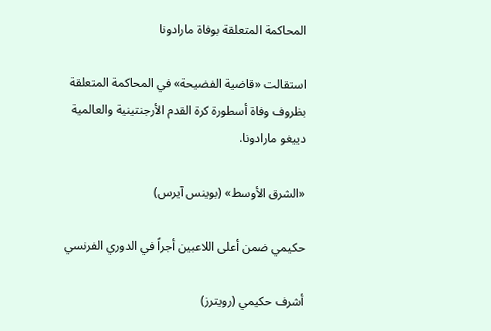المحاكمة المتعلقة بوفاة مارادونا

استقالت «قاضية الفضيحة» في المحاكمة المتعلقة بظروف وفاة أسطورة كرة القدم الأرجنتينية والعالمية دييغو مارادونا.

«الشرق الأوسط» (بوينس آيرس)

حكيمي ضمن أعلى اللاعبين أجراً في الدوري الفرنسي

أشرف حكيمي (رويترز)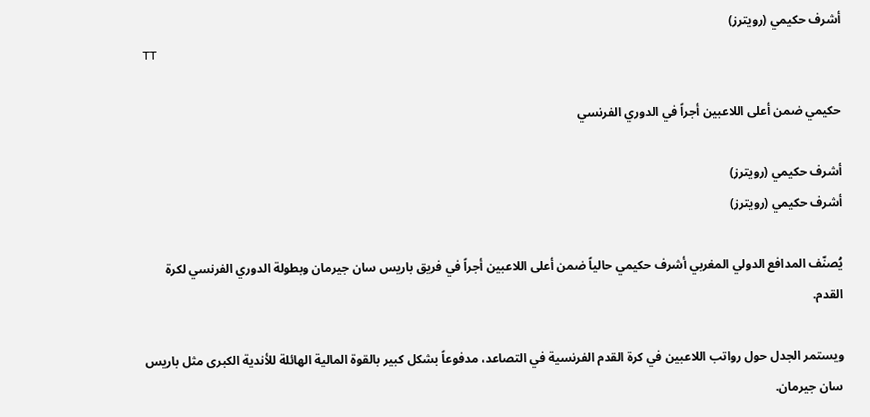أشرف حكيمي (رويترز)
TT

حكيمي ضمن أعلى اللاعبين أجراً في الدوري الفرنسي

أشرف حكيمي (رويترز)
أشرف حكيمي (رويترز)

يُصنّف المدافع الدولي المغربي أشرف حكيمي حالياً ضمن أعلى اللاعبين أجراً في فريق باريس سان جيرمان وبطولة الدوري الفرنسي لكرة القدم.

ويستمر الجدل حول رواتب اللاعبين في كرة القدم الفرنسية في التصاعد، مدفوعاً بشكل كبير بالقوة المالية الهائلة للأندية الكبرى مثل باريس سان جيرمان.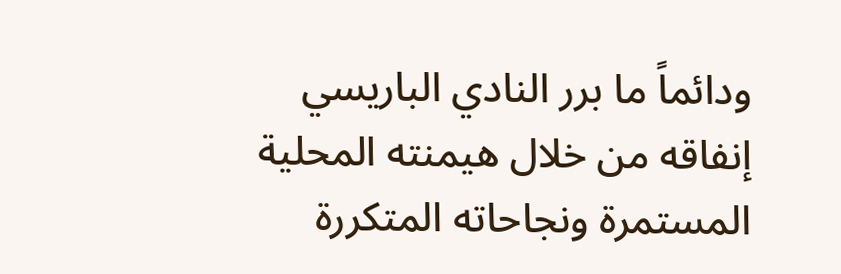ودائماً ما برر النادي الباريسي إنفاقه من خلال هيمنته المحلية المستمرة ونجاحاته المتكررة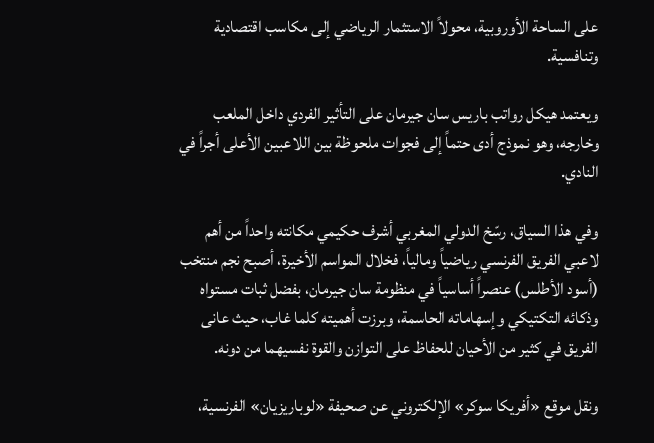على الساحة الأوروبية، محولاً الاستثمار الرياضي إلى مكاسب اقتصادية وتنافسية.

ويعتمد هيكل رواتب باريس سان جيرمان على التأثير الفردي داخل الملعب وخارجه، وهو نموذج أدى حتماً إلى فجوات ملحوظة بين اللاعبين الأعلى أجراً في النادي.

وفي هذا السياق، رسّخ الدولي المغربي أشرف حكيمي مكانته واحداً من أهم لاعبي الفريق الفرنسي رياضياً ومالياً، فخلال المواسم الأخيرة، أصبح نجم منتخب (أسود الأطلس) عنصراً أساسياً في منظومة سان جيرمان، بفضل ثبات مستواه وذكائه التكتيكي وإسهاماته الحاسمة، وبرزت أهميته كلما غاب، حيث عانى الفريق في كثير من الأحيان للحفاظ على التوازن والقوة نفسيهما من دونه.

ونقل موقع «أفريكا سوكر» الإلكتروني عن صحيفة «لوباريزيان» الفرنسية،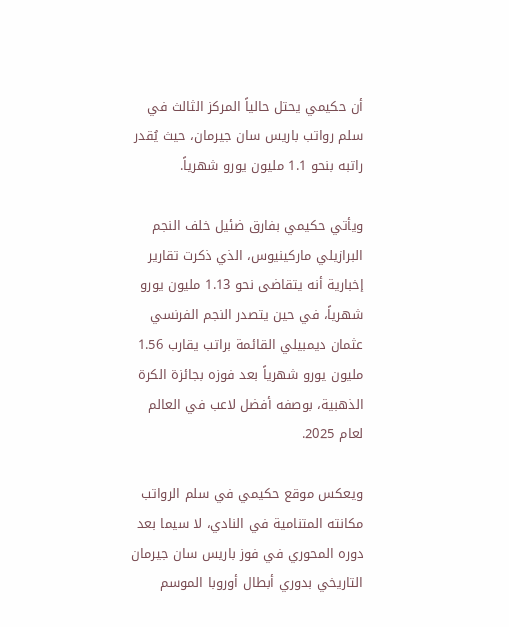أن حكيمي يحتل حالياً المركز الثالث في سلم رواتب باريس سان جيرمان، حيث يُقدر راتبه بنحو 1.1 مليون يورو شهرياً.

ويأتي حكيمي بفارق ضئيل خلف النجم البرازيلي ماركينيوس، الذي ذكرت تقارير إخبارية أنه يتقاضى نحو 1.13 مليون يورو شهرياً، في حين يتصدر النجم الفرنسي عثمان ديمبيلي القائمة براتب يقارب 1.56 مليون يورو شهرياً بعد فوزه بجائزة الكرة الذهبية، بوصفه أفضل لاعب في العالم لعام 2025.

ويعكس موقع حكيمي في سلم الرواتب مكانته المتنامية في النادي، لا سيما بعد دوره المحوري في فوز باريس سان جيرمان التاريخي بدوري أبطال أوروبا الموسم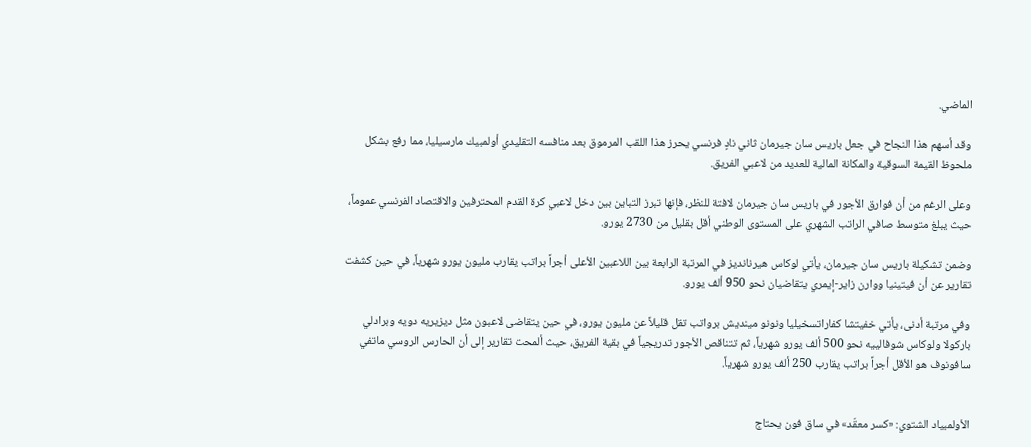الماضي.

وقد أسهم هذا النجاح في جعل باريس سان جيرمان ثاني نادٍ فرنسي يحرز هذا اللقب المرموق بعد منافسه التقليدي أولمبيك مارسيليا، مما رفع بشكل ملحوظ القيمة السوقية والمكانة المالية للعديد من لاعبي الفريق.

وعلى الرغم من أن فوارق الأجور في باريس سان جيرمان لافتة للنظر، فإنها تبرز التباين بين دخل لاعبي كرة القدم المحترفين والاقتصاد الفرنسي عموماً، حيث يبلغ متوسط صافي الراتب الشهري على المستوى الوطني أقل بقليل من 2730 يورو.

وضمن تشكيلة باريس سان جيرمان، يأتي لوكاس هيرنانديز في المرتبة الرابعة بين اللاعبين الأعلى أجراً براتب يقارب مليون يورو شهرياً، في حين كشفت تقارير عن أن فيتينيا ووارن زاير-إيمري يتقاضيان نحو 950 ألف يورو.

وفي مرتبة أدنى، يأتي خفيتشا كفاراتسخيليا ونونو مينديش برواتب تقل قليلاً عن مليون يورو، في حين يتقاضى لاعبون مثل ديزيريه دويه وبرادلي باركولا ولوكاس شوفالييه نحو 500 ألف يورو شهرياً، ثم تتناقص الأجور تدريجياً في بقية الفريق، حيث ألمحت تقارير إلى أن الحارس الروسي ماتفي سافونوف هو الأقل أجراً براتب يقارب 250 ألف يورو شهرياً.


الأولمبياد الشتوي: «كسر معقّد» في ساق فون يحتاج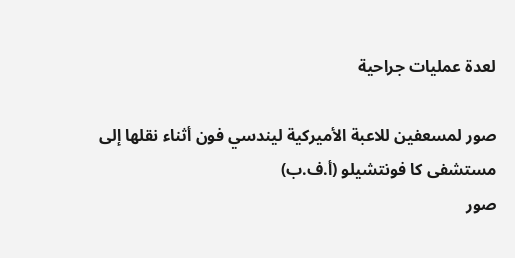لعدة عمليات جراحية

صور لمسعفين للاعبة الأميركية ليندسي فون أثناء نقلها إلى مستشفى كا فونتشيلو (أ.ف.ب)
صور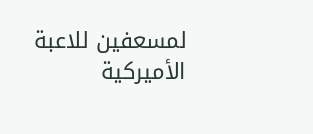لمسعفين للاعبة الأميركية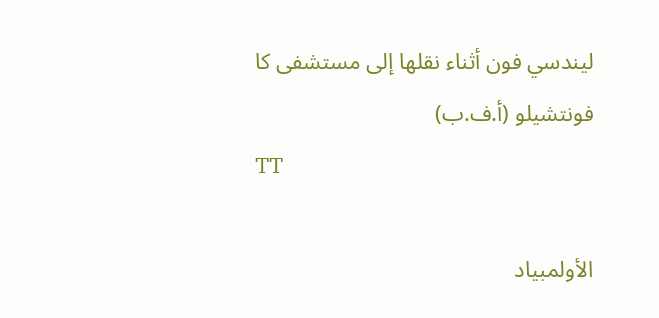ليندسي فون أثناء نقلها إلى مستشفى كا فونتشيلو (أ.ف.ب)
TT

الأولمبياد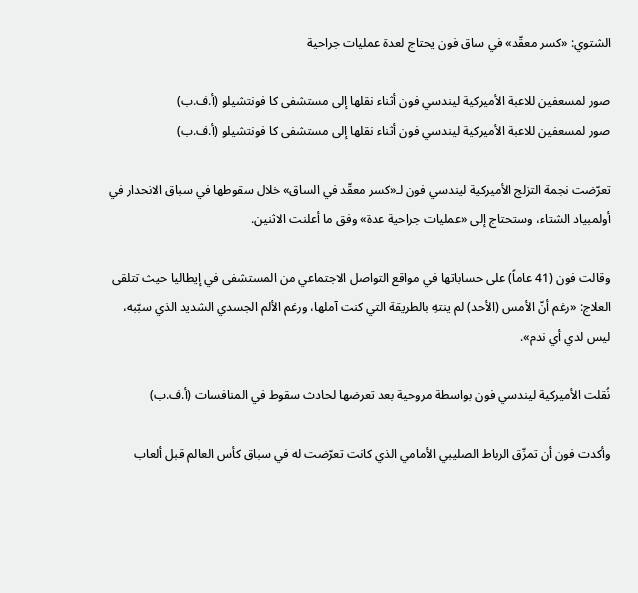الشتوي: «كسر معقّد» في ساق فون يحتاج لعدة عمليات جراحية

صور لمسعفين للاعبة الأميركية ليندسي فون أثناء نقلها إلى مستشفى كا فونتشيلو (أ.ف.ب)
صور لمسعفين للاعبة الأميركية ليندسي فون أثناء نقلها إلى مستشفى كا فونتشيلو (أ.ف.ب)

تعرّضت نجمة التزلج الأميركية ليندسي فون لـ«كسر معقّد في الساق» خلال سقوطها في سباق الانحدار في أولمبياد الشتاء، وستحتاج إلى «عمليات جراحية عدة» وفق ما أعلنت الاثنين.

وقالت فون (41 عاماً) على حساباتها في مواقع التواصل الاجتماعي من المستشفى في إيطاليا حيث تتلقى العلاج: «رغم أنّ الأمس (الأحد) لم ينتهِ بالطريقة التي كنت آملها، ورغم الألم الجسدي الشديد الذي سبّبه، ليس لدي أي ندم».

نُقلت الأميركية ليندسي فون بواسطة مروحية بعد تعرضها لحادث سقوط في المنافسات (أ.ف.ب)

وأكدت فون أن تمزّق الرباط الصليبي الأمامي الذي كانت تعرّضت له في سباق كأس العالم قبل ألعاب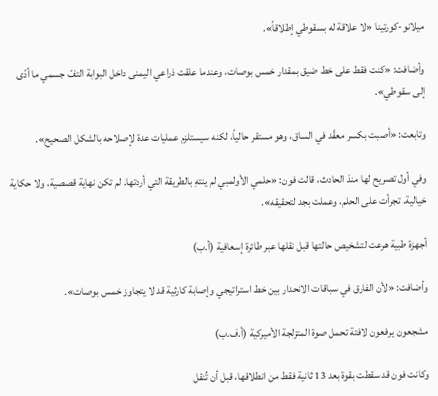ميلانو-كورتينا «لا علاقة له بسقوطي إطلاقاً».

وأضافت: «كنت فقط على خط ضيق بمقدار خمس بوصات، وعندما علقت ذراعي اليمنى داخل البوابة التفّ جسمي ما أدّى إلى سقوطي».

وتابعت: «أصبت بكسر معقّد في الساق، وهو مستقر حالياً، لكنه سيستلزم عمليات عدة لإصلاحه بالشكل الصحيح».

وفي أول تصريح لها منذ الحادث، قالت فون: «حلمي الأولمبي لم ينتهِ بالطريقة التي أردتها. لم تكن نهاية قصصية، ولا حكاية خيالية. تجرأت على الحلم، وعملت بجد لتحقيقه».

أجهزة طبية هرعت لتشخيص حالتها قبل نقلها عبر طائرة إسعافية (أ.ب)

وأضافت: «لأن الفارق في سباقات الانحدار بين خط استراتيجي وإصابة كارثية قد لا يتجاوز خمس بوصات».

مشجعون يرفعون لافتة تحمل صوة المتزلجة الأميركية (أ.ف.ب)

وكانت فون قد سقطت بقوة بعد 13 ثانية فقط من انطلاقها، قبل أن تُنقل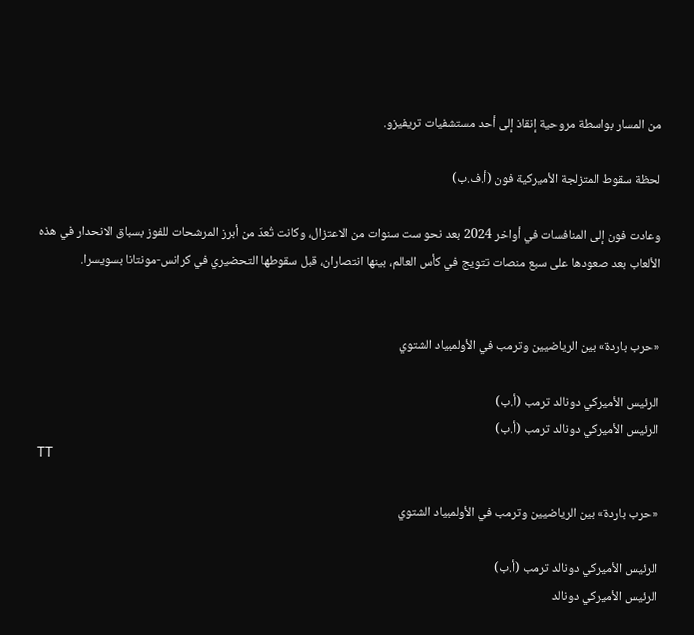من المسار بواسطة مروحية إنقاذ إلى أحد مستشفيات تريفيزو.

لحظة سقوط المتزلجة الأميركية فون (أ.ف.ب)

وعادت فون إلى المنافسات في أواخر 2024 بعد نحو ست سنوات من الاعتزال، وكانت تُعدّ من أبرز المرشحات للفوز بسباق الانحدار في هذه الألعاب بعد صعودها على سبع منصات تتويج في كأس العالم، بينها انتصاران، قبل سقوطها التحضيري في كرانس-مونتانا بسويسرا.


«حرب باردة» بين الرياضيين وترمب في الأولمبياد الشتوي

الرئيس الأميركي دونالد ترمب (أ.ب)
الرئيس الأميركي دونالد ترمب (أ.ب)
TT

«حرب باردة» بين الرياضيين وترمب في الأولمبياد الشتوي

الرئيس الأميركي دونالد ترمب (أ.ب)
الرئيس الأميركي دونالد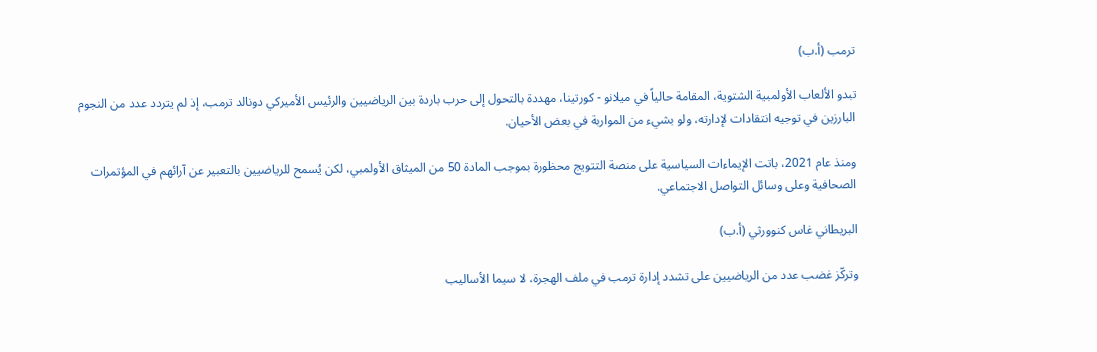ترمب (أ.ب)

تبدو الألعاب الأولمبية الشتوية، المقامة حالياً في ميلانو - كورتينا، مهددة بالتحول إلى حرب باردة بين الرياضيين والرئيس الأميركي دونالد ترمب، إذ لم يتردد عدد من النجوم البارزين في توجيه انتقادات لإدارته، ولو بشيء من المواربة في بعض الأحيان.

ومنذ عام 2021، باتت الإيماءات السياسية على منصة التتويج محظورة بموجب المادة 50 من الميثاق الأولمبي، لكن يُسمح للرياضيين بالتعبير عن آرائهم في المؤتمرات الصحافية وعلى وسائل التواصل الاجتماعي.

البريطاني غاس كنوورثي (أ.ب)

وتركّز غضب عدد من الرياضيين على تشدد إدارة ترمب في ملف الهجرة، لا سيما الأساليب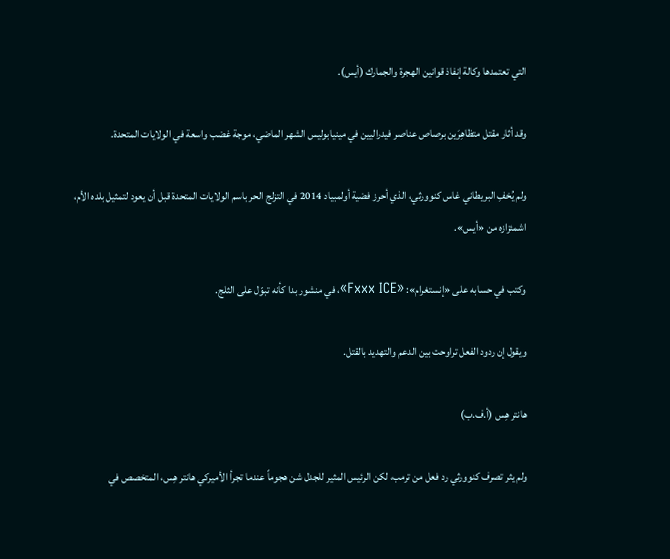التي تعتمدها وكالة إنفاذ قوانين الهجرة والجمارك (أيس).

وقد أثار مقتل متظاهِرَين برصاص عناصر فيدراليين في مينيابوليس الشهر الماضي، موجة غضب واسعة في الولايات المتحدة.

ولم يُخفِ البريطاني غاس كنوورثي، الذي أحرز فضية أولمبياد 2014 في التزلج الحر باسم الولايات المتحدة قبل أن يعود لتمثيل بلده الأم، اشمئزازه من «أيس».

وكتب في حسابه على «إنستغرام»: «Fxxx ICE»، في منشور بدا كأنه تبوّل على الثلج.

ويقول إن ردود الفعل تراوحت بين الدعم والتهديد بالقتل.

هانتر هِس (أ.ف.ب)

ولم يثر تصرف كنوورثي رد فعل من ترمب، لكن الرئيس المثير للجدل شن هجوماً عندما تجرأ الأميركي هانتر هِس، المتخصص في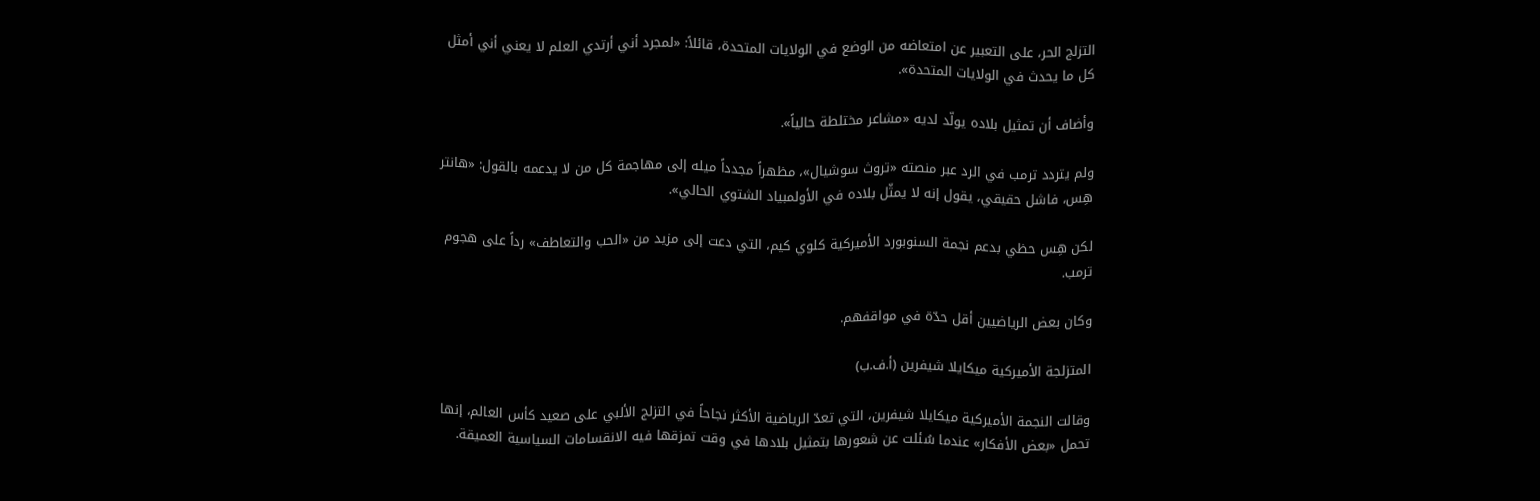التزلج الحر، على التعبير عن امتعاضه من الوضع في الولايات المتحدة، قائلاً: «لمجرد أني أرتدي العلم لا يعني أني أمثل كل ما يحدث في الولايات المتحدة».

وأضاف أن تمثيل بلاده يولّد لديه «مشاعر مختلطة حالياً».

ولم يتردد ترمب في الرد عبر منصته «تروث سوشيال»، مظهراً مجدداً ميله إلى مهاجمة كل من لا يدعمه بالقول: «هانتر هِس، فاشل حقيقي، يقول إنه لا يمثّل بلاده في الأولمبياد الشتوي الحالي».

لكن هِس حظي بدعم نجمة السنوبورد الأميركية كلوي كيم، التي دعت إلى مزيد من «الحب والتعاطف» رداً على هجوم ترمب.

وكان بعض الرياضيين أقل حدّة في مواقفهم.

المتزلجة الأميركية ميكايلا شيفرين (أ.ف.ب)

وقالت النجمة الأميركية ميكايلا شيفرين، التي تعدّ الرياضية الأكثر نجاحاً في التزلج الألبي على صعيد كأس العالم، إنها تحمل «بعض الأفكار» عندما سُئلت عن شعورها بتمثيل بلادها في وقت تمزقها فيه الانقسامات السياسية العميقة.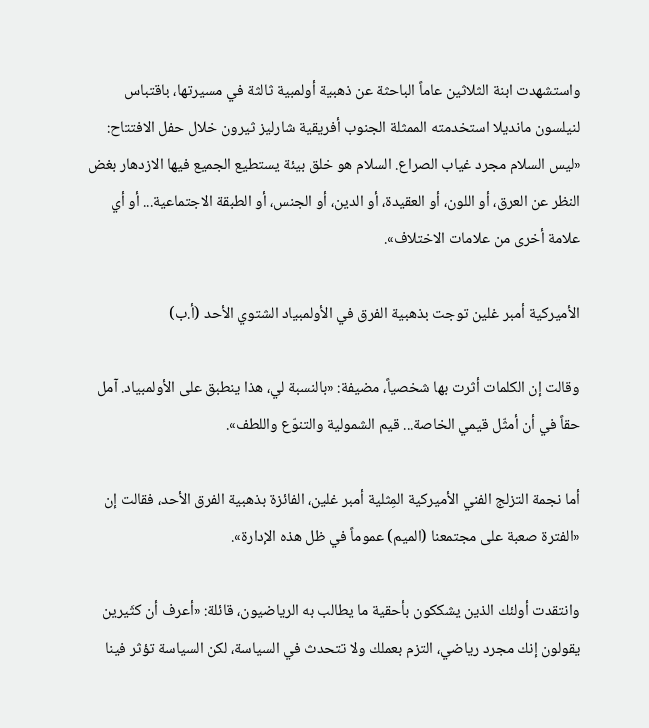واستشهدت ابنة الثلاثين عاماً الباحثة عن ذهبية أولمبية ثالثة في مسيرتها، باقتباس لنيلسون مانديلا استخدمته الممثلة الجنوب أفريقية شارليز ثيرون خلال حفل الافتتاح: «ليس السلام مجرد غياب الصراع. السلام هو خلق بيئة يستطيع الجميع فيها الازدهار بغض النظر عن العرق، أو اللون، أو العقيدة، أو الدين، أو الجنس، أو الطبقة الاجتماعية... أو أي علامة أخرى من علامات الاختلاف».

الأميركية أمبر غلين توجت بذهبية الفرق في الأولمبياد الشتوي الأحد (أ.ب)

وقالت إن الكلمات أثرت بها شخصياً، مضيفة: «بالنسبة لي، هذا ينطبق على الأولمبياد. آمل حقاً في أن أمثّل قيمي الخاصة... قيم الشمولية والتنوّع واللطف».

أما نجمة التزلج الفني الأميركية المِثلية أمبر غلين، الفائزة بذهبية الفرق الأحد، فقالت إن «الفترة صعبة على مجتمعنا (الميم) عموماً في ظل هذه الإدارة».

وانتقدت أولئك الذين يشككون بأحقية ما يطالب به الرياضيون، قائلة: «أعرف أن كثَيرين يقولون إنك مجرد رياضي، التزم بعملك ولا تتحدث في السياسة، لكن السياسة تؤثر فينا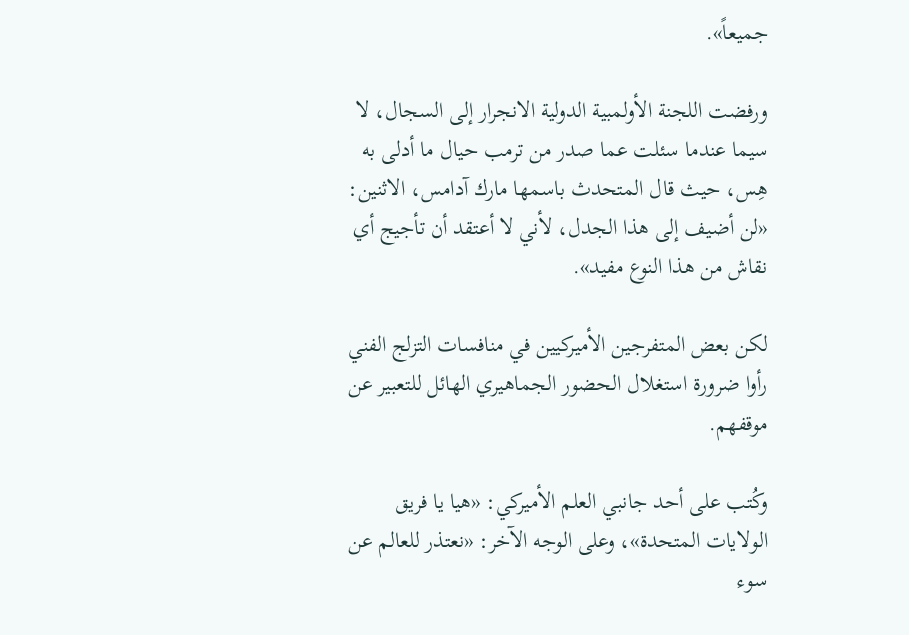جميعاً».

ورفضت اللجنة الأولمبية الدولية الانجرار إلى السجال، لا سيما عندما سئلت عما صدر من ترمب حيال ما أدلى به هِس، حيث قال المتحدث باسمها مارك آدامس، الاثنين: «لن أضيف إلى هذا الجدل، لأني لا أعتقد أن تأجيج أي نقاش من هذا النوع مفيد».

لكن بعض المتفرجين الأميركيين في منافسات التزلج الفني رأوا ضرورة استغلال الحضور الجماهيري الهائل للتعبير عن موقفهم.

وكُتب على أحد جانبي العلم الأميركي: «هيا يا فريق الولايات المتحدة»، وعلى الوجه الآخر: «نعتذر للعالم عن سوء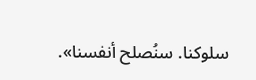سلوكنا. سنُصلح أنفسنا».